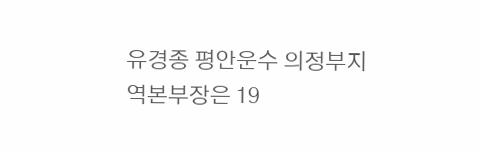유경종 평안운수 의정부지역본부장은 19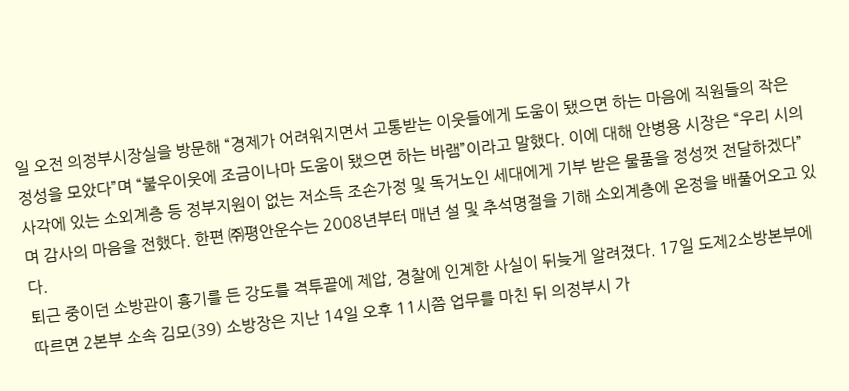일 오전 의정부시장실을 방문해 “경제가 어려워지면서 고통받는 이웃들에게 도움이 됐으면 하는 마음에 직원들의 작은 정성을 모았다”며 “불우이웃에 조금이나마 도움이 됐으면 하는 바램”이라고 말했다. 이에 대해 안병용 시장은 “우리 시의 사각에 있는 소외계층 등 정부지원이 없는 저소득 조손가정 및 독거노인 세대에게 기부 받은 물품을 정성껏 전달하겠다”며 감사의 마음을 전했다. 한편 ㈜평안운수는 2008년부터 매년 설 및 추석명절을 기해 소외계층에 온정을 배풀어오고 있다.
퇴근 중이던 소방관이 흉기를 든 강도를 격투끝에 제압, 경찰에 인계한 사실이 뒤늦게 알려졌다. 17일 도제2소방본부에 따르면 2본부 소속 김모(39) 소방장은 지난 14일 오후 11시쯤 업무를 마친 뒤 의정부시 가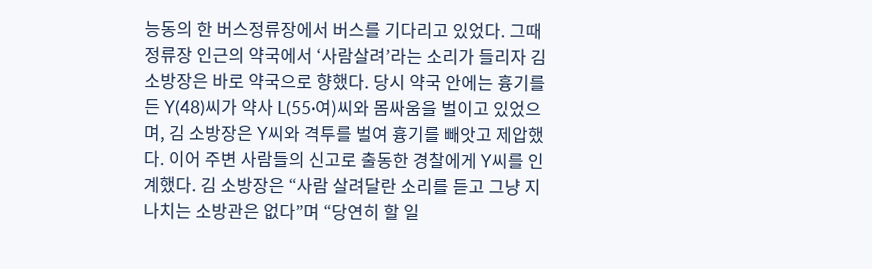능동의 한 버스정류장에서 버스를 기다리고 있었다. 그때 정류장 인근의 약국에서 ‘사람살려’라는 소리가 들리자 김 소방장은 바로 약국으로 향했다. 당시 약국 안에는 흉기를 든 Y(48)씨가 약사 L(55·여)씨와 몸싸움을 벌이고 있었으며, 김 소방장은 Y씨와 격투를 벌여 흉기를 빼앗고 제압했다. 이어 주변 사람들의 신고로 출동한 경찰에게 Y씨를 인계했다. 김 소방장은 “사람 살려달란 소리를 듣고 그냥 지나치는 소방관은 없다”며 “당연히 할 일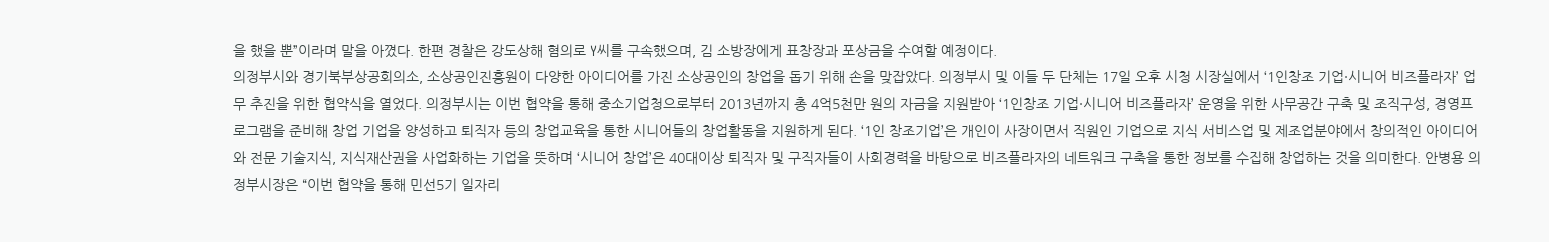을 했을 뿐”이라며 말을 아꼈다. 한편 경찰은 강도상해 혐의로 Y씨를 구속했으며, 김 소방장에게 표창장과 포상금을 수여할 예정이다.
의정부시와 경기북부상공회의소, 소상공인진흥원이 다양한 아이디어를 가진 소상공인의 창업을 돕기 위해 손을 맞잡았다. 의정부시 및 이들 두 단체는 17일 오후 시청 시장실에서 ‘1인창조 기업·시니어 비즈플라자’ 업무 추진을 위한 협약식을 열었다. 의정부시는 이번 협약을 통해 중소기업청으로부터 2013년까지 총 4억5천만 원의 자금을 지원받아 ‘1인창조 기업·시니어 비즈플라자’ 운영을 위한 사무공간 구축 및 조직구성, 경영프로그램을 준비해 창업 기업을 양성하고 퇴직자 등의 창업교육을 통한 시니어들의 창업활동을 지원하게 된다. ‘1인 창조기업’은 개인이 사장이면서 직원인 기업으로 지식 서비스업 및 제조업분야에서 창의적인 아이디어와 전문 기술지식, 지식재산권을 사업화하는 기업을 뜻하며 ‘시니어 창업’은 40대이상 퇴직자 및 구직자들이 사회경력을 바탕으로 비즈플라자의 네트워크 구축을 통한 정보를 수집해 창업하는 것을 의미한다. 안병용 의정부시장은 “이번 협약을 통해 민선5기 일자리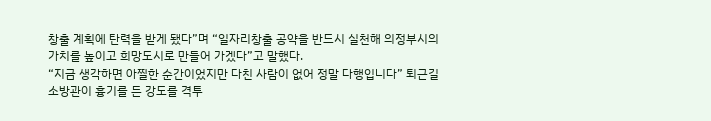창출 계획에 탄력을 받게 됐다”며 “일자리창출 공약을 반드시 실천해 의정부시의 가치를 높이고 희망도시로 만들어 가겠다”고 말했다.
“지금 생각하면 아찔한 순간이었지만 다친 사람이 없어 정말 다행입니다” 퇴근길 소방관이 흉기를 든 강도를 격투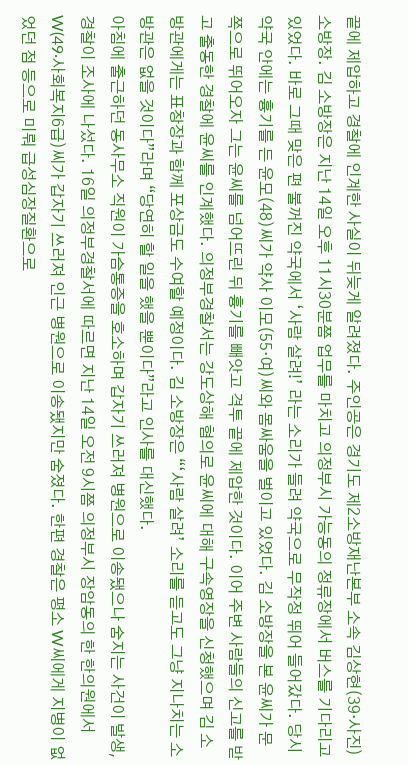끝에 제압하고 경찰에 인계한 사실이 뒤늦게 알려졌다. 주인공은 경기도 제2소방재난본부 소속 김상현(39·사진) 소방장. 김 소방장은 지난 14일 오후 11시30분쯤 업무를 마치고 의정부시 가능동의 정류장에서 버스를 기다리고 있었다. 바로 그때 맞은 편 불꺼진 약국에서 ‘사람 살려!’ 라는 소리가 들려 약국으로 무작정 뛰어 들어갔다. 당시 약국 안에는 흉기를 든 윤모(48)씨가 약사 이모(55·여)씨와 몸싸움을 벌이고 있었다. 김 소방장을 본 윤씨가 문 쪽으로 뛰어오자 그는 윤씨를 넘어뜨린 뒤 흉기를 빼앗고 격투 끝에 제압한 것이다. 이어 주변 사람들의 신고를 받고 출동한 경찰에 윤씨를 인계했다. 의정부경찰서는 강도상해 혐의로 윤씨에 대해 구속영장을 신청했으며 김 소방관에게는 표창장과 함께 포상금도 수여할 예정이다. 김 소방장은 “‘사람 살려’ 소리를 듣고도 그냥 지나치는 소방관은 없을 것이다”라며 “당연히 할 일을 했을 뿐이다”라고 인사를 대신했다.
아침에 출근하던 동사무소 직원이 가슴통증을 호소하며 갑자기 쓰러져 병원으로 이송됐으나 숨지는 사건이 발생, 경찰이 조사에 나섰다. 16일 의정부경찰서에 따르면 지난 14일 오전 9시쯤 의정부시 장암동의 한 한의원에서 W(49·사회복지6급)씨가 갑자기 쓰러져 인근 병원으로 이송됐지만 숨졌다. 한편 경찰은 평소 W씨에게 지병이 없었던 점 등으로 미뤄 급성심장질환으로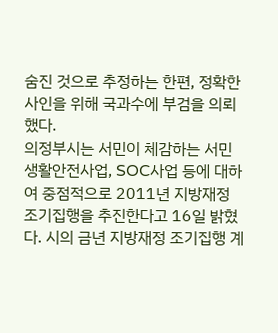숨진 것으로 추정하는 한편, 정확한 사인을 위해 국과수에 부검을 의뢰했다.
의정부시는 서민이 체감하는 서민생활안전사업, SOC사업 등에 대하여 중점적으로 2011년 지방재정 조기집행을 추진한다고 16일 밝혔다. 시의 금년 지방재정 조기집행 계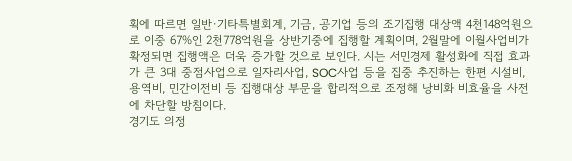획에 따르면 일반·기타특별회계, 기금, 공기업 등의 조기집행 대상액 4천148억원으로 이중 67%인 2천778억원을 상반기중에 집행할 계획이며, 2월말에 이월사업비가 확정되면 집행액은 더욱 증가할 것으로 보인다. 시는 서민경제 활성화에 직접 효과가 큰 3대 중점사업으로 일자리사업, SOC사업 등을 집중 추진하는 한편 시설비, 용역비, 민간이전비 등 집행대상 부문을 합리적으로 조정해 낭비화 비효율을 사전에 차단할 방침이다.
경기도 의정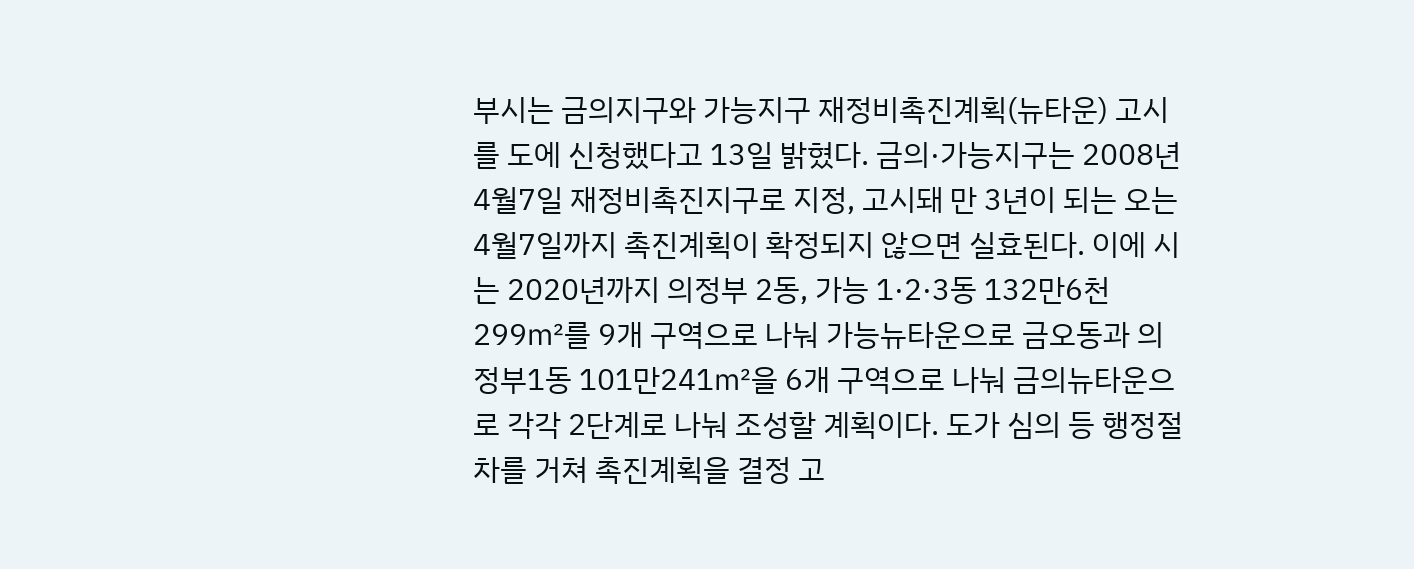부시는 금의지구와 가능지구 재정비촉진계획(뉴타운) 고시를 도에 신청했다고 13일 밝혔다. 금의·가능지구는 2008년 4월7일 재정비촉진지구로 지정, 고시돼 만 3년이 되는 오는 4월7일까지 촉진계획이 확정되지 않으면 실효된다. 이에 시는 2020년까지 의정부 2동, 가능 1·2·3동 132만6천299㎡를 9개 구역으로 나눠 가능뉴타운으로 금오동과 의정부1동 101만241㎡을 6개 구역으로 나눠 금의뉴타운으로 각각 2단계로 나눠 조성할 계획이다. 도가 심의 등 행정절차를 거쳐 촉진계획을 결정 고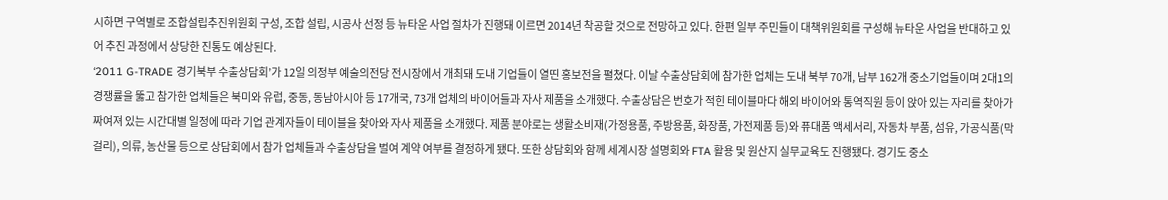시하면 구역별로 조합설립추진위원회 구성, 조합 설립, 시공사 선정 등 뉴타운 사업 절차가 진행돼 이르면 2014년 착공할 것으로 전망하고 있다. 한편 일부 주민들이 대책위원회를 구성해 뉴타운 사업을 반대하고 있어 추진 과정에서 상당한 진통도 예상된다.
‘2011 G-TRADE 경기북부 수출상담회’가 12일 의정부 예술의전당 전시장에서 개최돼 도내 기업들이 열띤 홍보전을 펼쳤다. 이날 수출상담회에 참가한 업체는 도내 북부 70개, 남부 162개 중소기업들이며 2대1의 경쟁률을 뚫고 참가한 업체들은 북미와 유럽, 중동, 동남아시아 등 17개국, 73개 업체의 바이어들과 자사 제품을 소개했다. 수출상담은 번호가 적힌 테이블마다 해외 바이어와 통역직원 등이 앉아 있는 자리를 찾아가 짜여져 있는 시간대별 일정에 따라 기업 관계자들이 테이블을 찾아와 자사 제품을 소개했다. 제품 분야로는 생활소비재(가정용품, 주방용품, 화장품, 가전제품 등)와 퓨대품 액세서리, 자동차 부품, 섬유, 가공식품(막걸리), 의류, 농산물 등으로 상담회에서 참가 업체들과 수출상담을 벌여 계약 여부를 결정하게 됐다. 또한 상담회와 함께 세계시장 설명회와 FTA 활용 및 원산지 실무교육도 진행됐다. 경기도 중소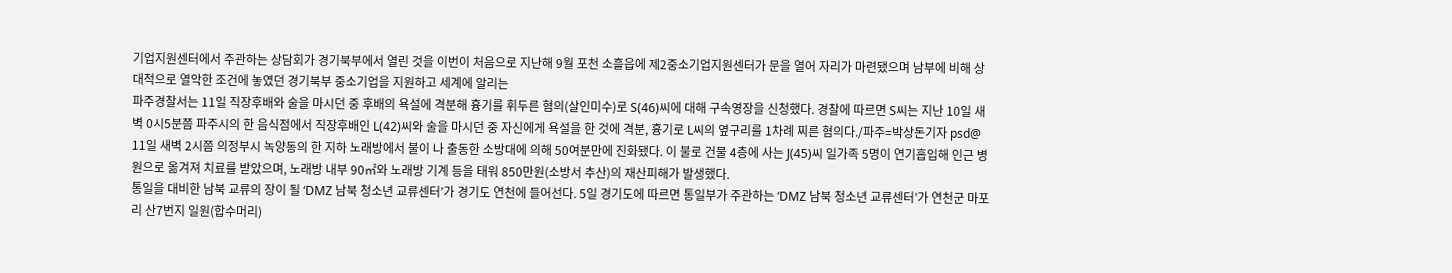기업지원센터에서 주관하는 상담회가 경기북부에서 열린 것을 이번이 처음으로 지난해 9월 포천 소흘읍에 제2중소기업지원센터가 문을 열어 자리가 마련됐으며 남부에 비해 상대적으로 열악한 조건에 놓였던 경기북부 중소기업을 지원하고 세계에 알리는
파주경찰서는 11일 직장후배와 술을 마시던 중 후배의 욕설에 격분해 흉기를 휘두른 혐의(살인미수)로 S(46)씨에 대해 구속영장을 신청했다. 경찰에 따르면 S씨는 지난 10일 새벽 0시5분쯤 파주시의 한 음식점에서 직장후배인 L(42)씨와 술을 마시던 중 자신에게 욕설을 한 것에 격분, 흉기로 L씨의 옆구리를 1차례 찌른 혐의다./파주=박상돈기자 psd@ 11일 새벽 2시쯤 의정부시 녹양동의 한 지하 노래방에서 불이 나 출동한 소방대에 의해 50여분만에 진화됐다. 이 불로 건물 4층에 사는 J(45)씨 일가족 5명이 연기흡입해 인근 병원으로 옮겨져 치료를 받았으며, 노래방 내부 90㎡와 노래방 기계 등을 태워 850만원(소방서 추산)의 재산피해가 발생했다.
통일을 대비한 남북 교류의 장이 될 ‘DMZ 남북 청소년 교류센터’가 경기도 연천에 들어선다. 5일 경기도에 따르면 통일부가 주관하는 ‘DMZ 남북 청소년 교류센터’가 연천군 마포리 산7번지 일원(합수머리)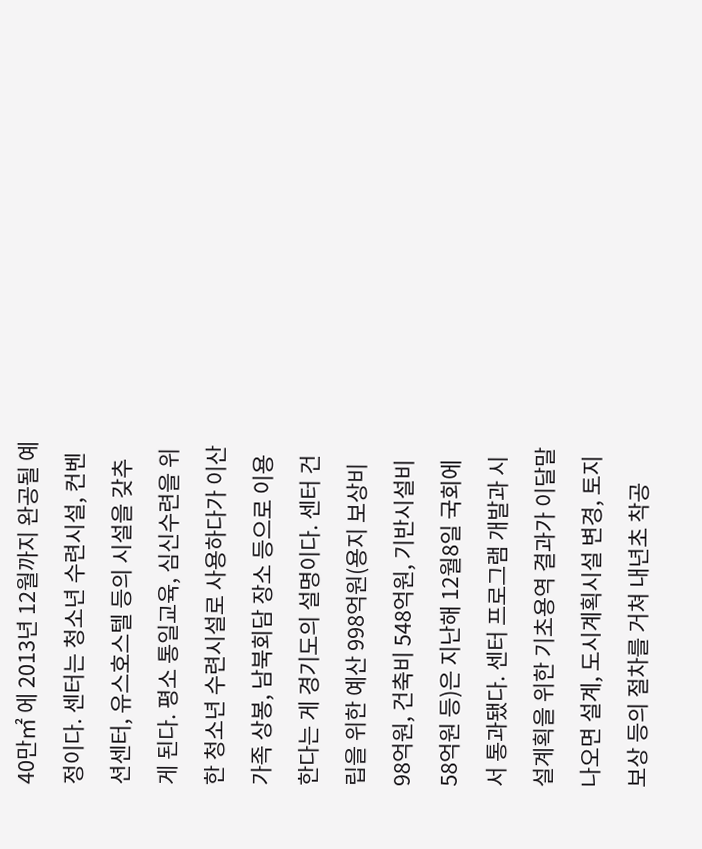40만㎡ 에 2013년 12월까지 완공될 예정이다. 센터는 청소년 수련시설, 컨벤션센터, 유스호스텔 등의 시설을 갖추게 된다. 평소 통일교육, 심신수련을 위한 청소년 수련시설로 사용하다가 이산가족 상봉, 남북회담 장소 등으로 이용한다는 게 경기도의 설명이다. 센터 건립을 위한 예산 998억원(용지 보상비 98억원, 건축비 548억원, 기반시설비 58억원 등)은 지난해 12월8일 국회에서 통과됐다. 센터 프로그램 개발과 시설계획을 위한 기초용역 결과가 이달말 나오면 설계, 도시계획시설 변경, 토지 보상 등의 절차를 거쳐 내년초 착공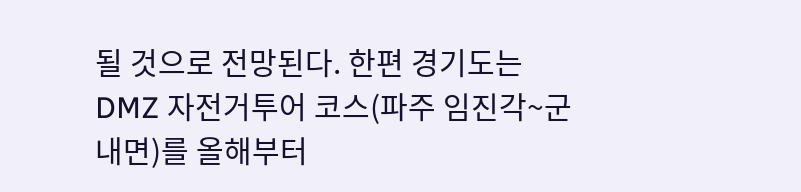될 것으로 전망된다. 한편 경기도는 DMZ 자전거투어 코스(파주 임진각~군내면)를 올해부터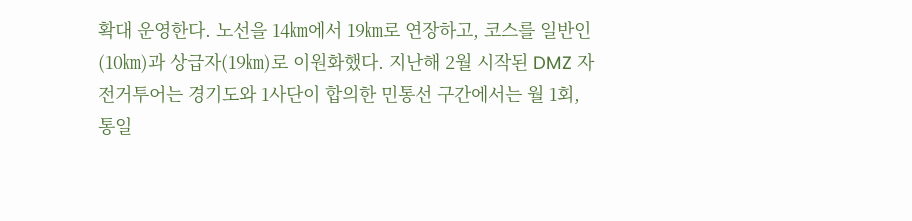확대 운영한다. 노선을 14㎞에서 19㎞로 연장하고, 코스를 일반인(10㎞)과 상급자(19㎞)로 이원화했다. 지난해 2월 시작된 DMZ 자전거투어는 경기도와 1사단이 합의한 민통선 구간에서는 월 1회, 통일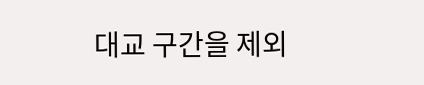대교 구간을 제외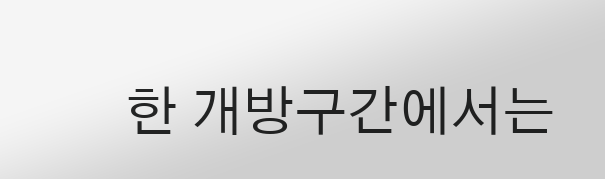한 개방구간에서는